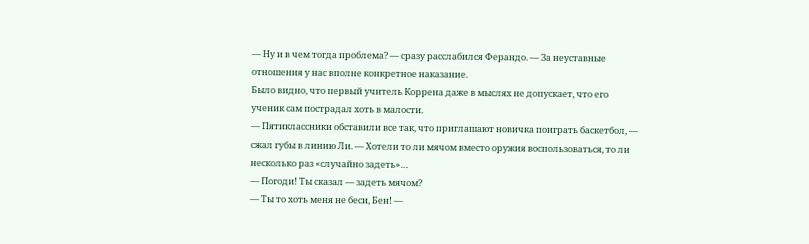— Ну и в чем тогда проблема? — сразу расслабился Ферандо. — За неуставные отношения у нас вполне конкретное наказание.
Было видно, что первый учитель Коррена даже в мыслях не допускает, что его ученик сам пострадал хоть в малости.
— Пятиклассники обставили все так, что приглашают новичка поиграть баскетбол, — сжал губы в линию Ли. — Хотели то ли мячом вместо оружия воспользоваться, то ли несколько раз «случайно задеть»…
— Погоди! Ты сказал — задеть мячом?
— Ты то хоть меня не беси, Бен! —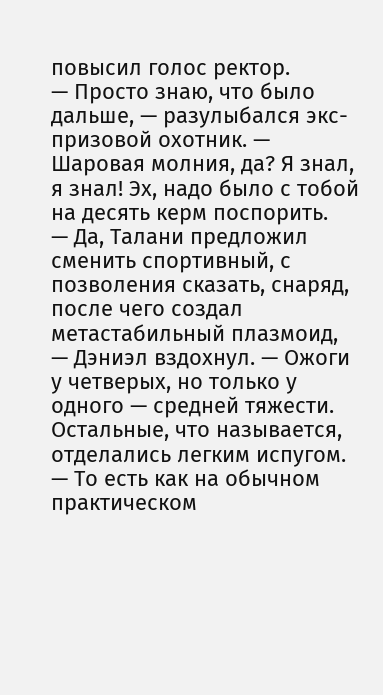повысил голос ректор.
— Просто знаю, что было дальше, — разулыбался экс-призовой охотник. — Шаровая молния, да? Я знал, я знал! Эх, надо было с тобой на десять керм поспорить.
— Да, Талани предложил сменить спортивный, с позволения сказать, снаряд, после чего создал метастабильный плазмоид, — Дэниэл вздохнул. — Ожоги у четверых, но только у одного — средней тяжести. Остальные, что называется, отделались легким испугом.
— То есть как на обычном практическом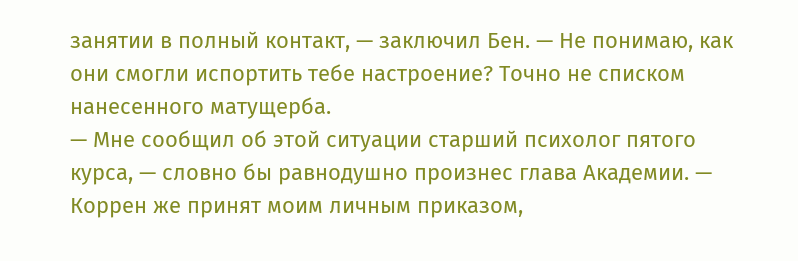занятии в полный контакт, — заключил Бен. — Не понимаю, как они смогли испортить тебе настроение? Точно не списком нанесенного матущерба.
— Мне сообщил об этой ситуации старший психолог пятого курса, — словно бы равнодушно произнес глава Академии. — Коррен же принят моим личным приказом,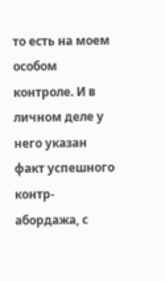то есть на моем особом контроле. И в личном деле у него указан факт успешного контр-абордажа, с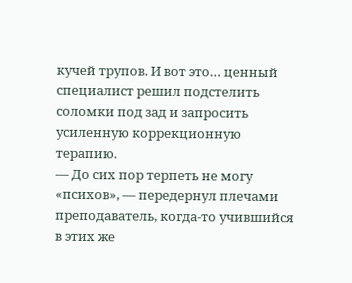кучей трупов. И вот это… ценный специалист решил подстелить соломки под зад и запросить усиленную коррекционную терапию.
— До сих пор терпеть не могу «психов», — передернул плечами преподаватель, когда-то учившийся в этих же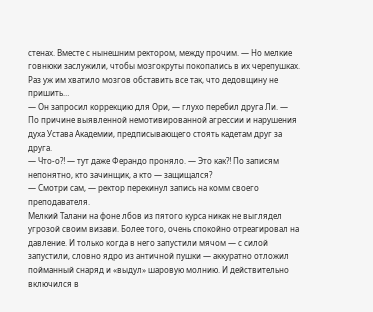стенах. Вместе с нынешним ректором, между прочим. — Но мелкие говнюки заслужили, чтобы мозгокруты покопались в их черепушках. Раз уж им хватило мозгов обставить все так, что дедовщину не пришить…
— Он запросил коррекцию для Ори, — глухо перебил друга Ли. — По причине выявленной немотивированной агрессии и нарушения духа Устава Академии, предписывающего стоять кадетам друг за друга.
— Что-о⁈ — тут даже Ферандо проняло. — Это как⁈ По записям непонятно, кто зачинщик, а кто — защищался?
— Смотри сам, — ректор перекинул запись на комм своего преподавателя.
Мелкий Талани на фоне лбов из пятого курса никак не выглядел угрозой своим визави. Более того, очень спокойно отреагировал на давление. И только когда в него запустили мячом — с силой запустили, словно ядро из античной пушки — аккуратно отложил пойманный снаряд и «выдул» шаровую молнию. И действительно включился в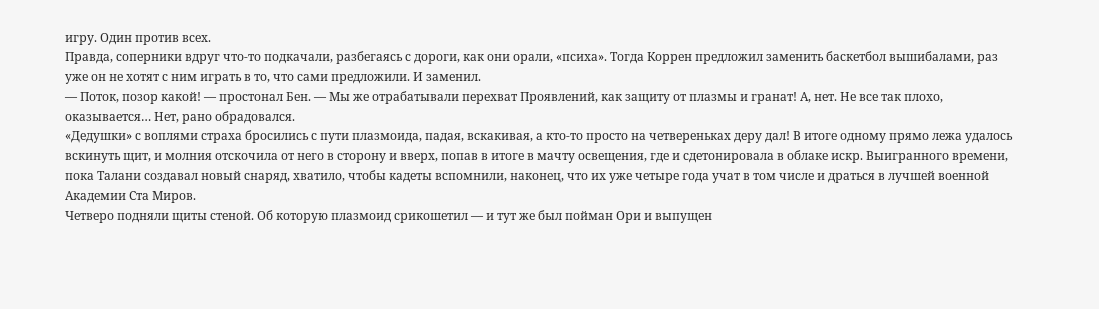игру. Один против всех.
Правда, соперники вдруг что-то подкачали, разбегаясь с дороги, как они орали, «психа». Тогда Коррен предложил заменить баскетбол вышибалами, раз уже он не хотят с ним играть в то, что сами предложили. И заменил.
— Поток, позор какой! — простонал Бен. — Мы же отрабатывали перехват Проявлений, как защиту от плазмы и гранат! А, нет. Не все так плохо, оказывается… Нет, рано обрадовался.
«Дедушки» с воплями страха бросились с пути плазмоида, падая, вскакивая, а кто-то просто на четвереньках деру дал! В итоге одному прямо лежа удалось вскинуть щит, и молния отскочила от него в сторону и вверх, попав в итоге в мачту освещения, где и сдетонировала в облаке искр. Выигранного времени, пока Талани создавал новый снаряд, хватило, чтобы кадеты вспомнили, наконец, что их уже четыре года учат в том числе и драться в лучшей военной Академии Ста Миров.
Четверо подняли щиты стеной. Об которую плазмоид срикошетил — и тут же был пойман Ори и выпущен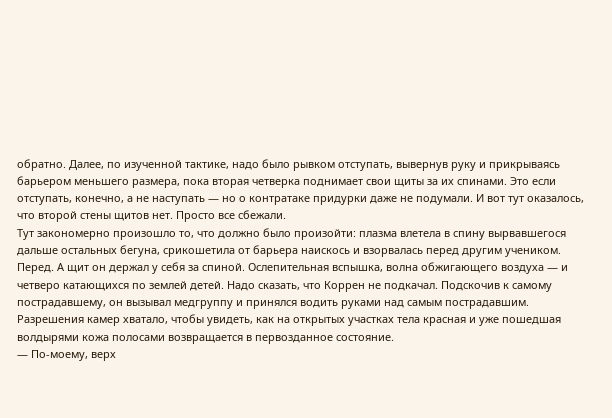обратно. Далее, по изученной тактике, надо было рывком отступать, вывернув руку и прикрываясь барьером меньшего размера, пока вторая четверка поднимает свои щиты за их спинами. Это если отступать, конечно, а не наступать — но о контратаке придурки даже не подумали. И вот тут оказалось, что второй стены щитов нет. Просто все сбежали.
Тут закономерно произошло то, что должно было произойти: плазма влетела в спину вырвавшегося дальше остальных бегуна, срикошетила от барьера наискось и взорвалась перед другим учеником. Перед. А щит он держал у себя за спиной. Ослепительная вспышка, волна обжигающего воздуха — и четверо катающихся по землей детей. Надо сказать, что Коррен не подкачал. Подскочив к самому пострадавшему, он вызывал медгруппу и принялся водить руками над самым пострадавшим. Разрешения камер хватало, чтобы увидеть, как на открытых участках тела красная и уже пошедшая волдырями кожа полосами возвращается в первозданное состояние.
— По-моему, верх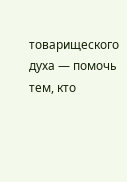товарищеского духа — помочь тем, кто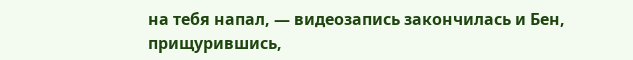на тебя напал, — видеозапись закончилась и Бен, прищурившись,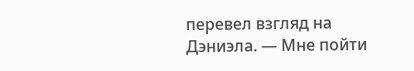перевел взгляд на Дэниэла. — Мне пойти